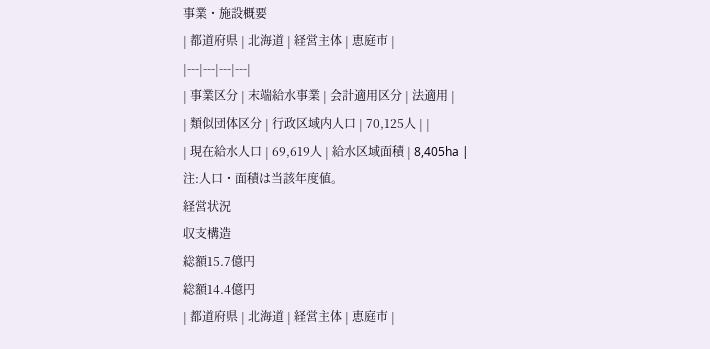事業・施設概要
| 都道府県 | 北海道 | 経営主体 | 恵庭市 |
|---|---|---|---|
| 事業区分 | 末端給水事業 | 会計適用区分 | 法適用 |
| 類似団体区分 | 行政区域内人口 | 70,125人 | |
| 現在給水人口 | 69,619人 | 給水区域面積 | 8,405ha |
注:人口・面積は当該年度値。
経営状況
収支構造
総額15.7億円
総額14.4億円
| 都道府県 | 北海道 | 経営主体 | 恵庭市 |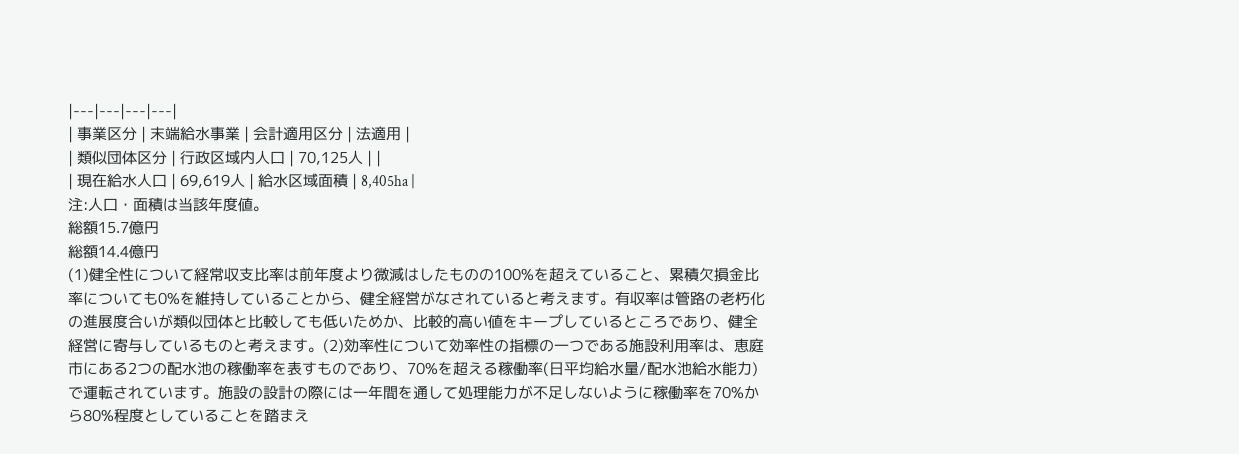|---|---|---|---|
| 事業区分 | 末端給水事業 | 会計適用区分 | 法適用 |
| 類似団体区分 | 行政区域内人口 | 70,125人 | |
| 現在給水人口 | 69,619人 | 給水区域面積 | 8,405ha |
注:人口・面積は当該年度値。
総額15.7億円
総額14.4億円
(1)健全性について経常収支比率は前年度より微減はしたものの100%を超えていること、累積欠損金比率についても0%を維持していることから、健全経営がなされていると考えます。有収率は管路の老朽化の進展度合いが類似団体と比較しても低いためか、比較的高い値をキープしているところであり、健全経営に寄与しているものと考えます。(2)効率性について効率性の指標の一つである施設利用率は、恵庭市にある2つの配水池の稼働率を表すものであり、70%を超える稼働率(日平均給水量/配水池給水能力)で運転されています。施設の設計の際には一年間を通して処理能力が不足しないように稼働率を70%から80%程度としていることを踏まえ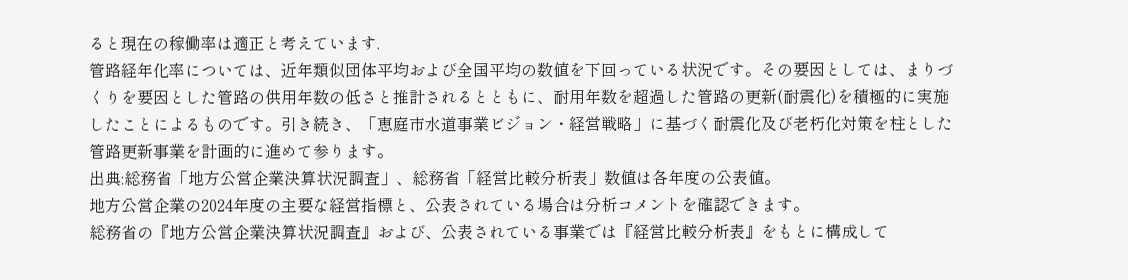ると現在の稼働率は適正と考えています.
管路経年化率については、近年類似団体平均および全国平均の数値を下回っている状況です。その要因としては、まりづくりを要因とした管路の供用年数の低さと推計されるとともに、耐用年数を超過した管路の更新(耐震化)を積極的に実施したことによるものです。引き続き、「恵庭市水道事業ビジョン・経営戦略」に基づく耐震化及び老朽化対策を柱とした管路更新事業を計画的に進めて参ります。
出典:総務省「地方公営企業決算状況調査」、総務省「経営比較分析表」数値は各年度の公表値。
地方公営企業の2024年度の主要な経営指標と、公表されている場合は分析コメントを確認できます。
総務省の『地方公営企業決算状況調査』および、公表されている事業では『経営比較分析表』をもとに構成して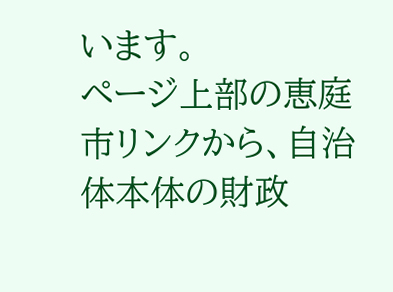います。
ページ上部の恵庭市リンクから、自治体本体の財政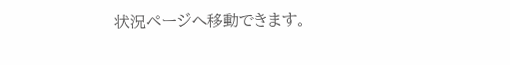状況ページへ移動できます。